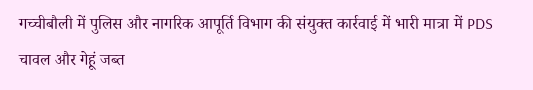गच्चीबौली में पुलिस और नागरिक आपूर्ति विभाग की संयुक्त कार्रवाई में भारी मात्रा में PDS चावल और गेहूं जब्त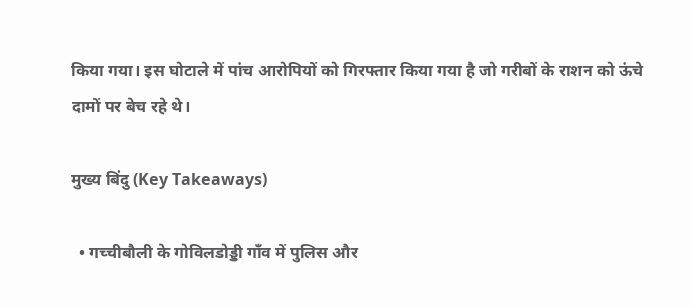किया गया। इस घोटाले में पांच आरोपियों को गिरफ्तार किया गया है जो गरीबों के राशन को ऊंचे दामों पर बेच रहे थे।

मुख्य बिंदु (Key Takeaways)

  • गच्चीबौली के गोविलडोड्डी गाँव में पुलिस और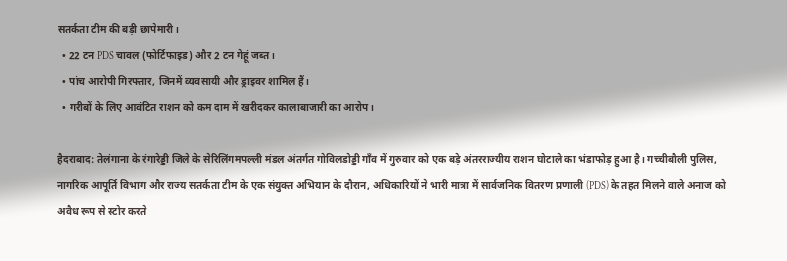सतर्कता टीम की बड़ी छापेमारी।
  • 22 टन PDS चावल (फोर्टिफाइड) और 2 टन गेहूं जब्त।
  • पांच आरोपी गिरफ्तार, जिनमें व्यवसायी और ड्राइवर शामिल हैं।
  • गरीबों के लिए आवंटित राशन को कम दाम में खरीदकर कालाबाजारी का आरोप।

हैदराबाद: तेलंगाना के रंगारेड्डी जिले के सेरिलिंगमपल्ली मंडल अंतर्गत गोविलडोड्डी गाँव में गुरुवार को एक बड़े अंतरराज्यीय राशन घोटाले का भंडाफोड़ हुआ है। गच्चीबौली पुलिस, नागरिक आपूर्ति विभाग और राज्य सतर्कता टीम के एक संयुक्त अभियान के दौरान, अधिकारियों ने भारी मात्रा में सार्वजनिक वितरण प्रणाली (PDS) के तहत मिलने वाले अनाज को अवैध रूप से स्टोर करते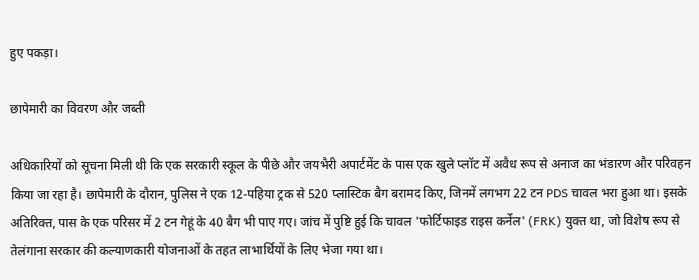हुए पकड़ा।

छापेमारी का विवरण और जब्ती

अधिकारियों को सूचना मिली थी कि एक सरकारी स्कूल के पीछे और जयभैरी अपार्टमेंट के पास एक खुले प्लॉट में अवैध रूप से अनाज का भंडारण और परिवहन किया जा रहा है। छापेमारी के दौरान, पुलिस ने एक 12-पहिया ट्रक से 520 प्लास्टिक बैग बरामद किए, जिनमें लगभग 22 टन PDS चावल भरा हुआ था। इसके अतिरिक्त, पास के एक परिसर में 2 टन गेहूं के 40 बैग भी पाए गए। जांच में पुष्टि हुई कि चावल 'फोर्टिफाइड राइस कर्नेल' (FRK) युक्त था, जो विशेष रूप से तेलंगाना सरकार की कल्याणकारी योजनाओं के तहत लाभार्थियों के लिए भेजा गया था।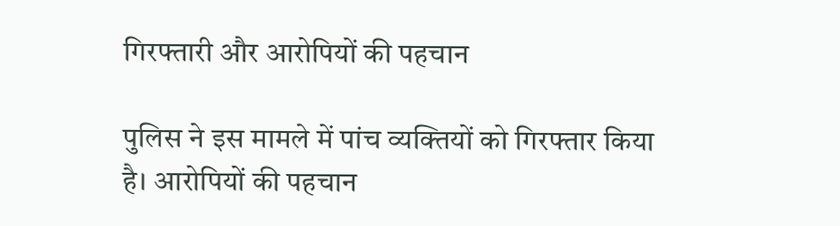गिरफ्तारी और आरोपियों की पहचान

पुलिस ने इस मामले में पांच व्यक्तियों को गिरफ्तार किया है। आरोपियों की पहचान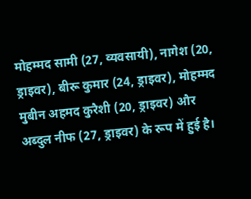मोहम्मद सामी (27, व्यवसायी), नागेश (20, ड्राइवर), बीरू कुमार (24, ड्राइवर), मोहम्मद मुबीन अहमद कुरैशी (20, ड्राइवर) और अब्दुल नीफ (27, ड्राइवर) के रूप में हुई है।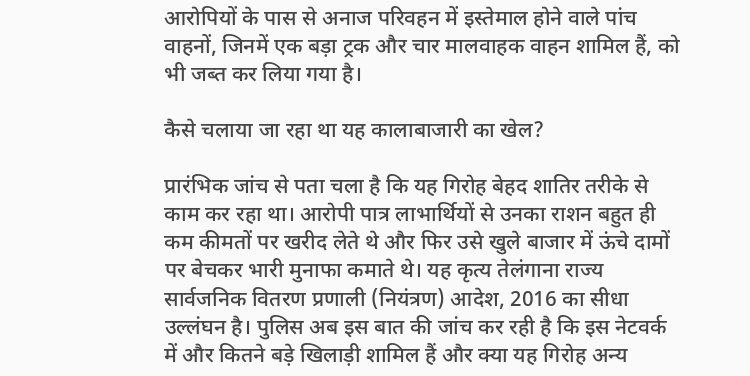आरोपियों के पास से अनाज परिवहन में इस्तेमाल होने वाले पांच वाहनों, जिनमें एक बड़ा ट्रक और चार मालवाहक वाहन शामिल हैं, को भी जब्त कर लिया गया है।

कैसे चलाया जा रहा था यह कालाबाजारी का खेल?

प्रारंभिक जांच से पता चला है कि यह गिरोह बेहद शातिर तरीके से काम कर रहा था। आरोपी पात्र लाभार्थियों से उनका राशन बहुत ही कम कीमतों पर खरीद लेते थे और फिर उसे खुले बाजार में ऊंचे दामों पर बेचकर भारी मुनाफा कमाते थे। यह कृत्य तेलंगाना राज्य सार्वजनिक वितरण प्रणाली (नियंत्रण) आदेश, 2016 का सीधा उल्लंघन है। पुलिस अब इस बात की जांच कर रही है कि इस नेटवर्क में और कितने बड़े खिलाड़ी शामिल हैं और क्या यह गिरोह अन्य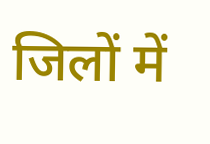जिलों में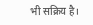भी सक्रिय है।